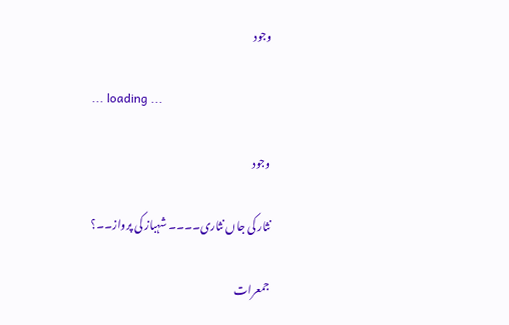وجود

... loading ...

وجود

نثار کی جاں نثاری۔۔۔۔ شہباز کی پرواز۔۔؟

جمعرات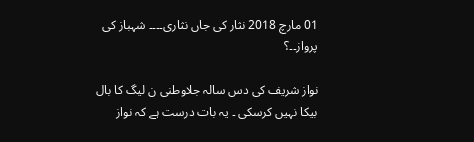01 مارچ 2018 نثار کی جاں نثاری۔۔۔۔ شہباز کی پرواز۔۔؟

نواز شریف کی دس سالہ جلاوطنی ن لیگ کا بال بیکا نہیں کرسکی ۔ یہ بات درست ہے کہ نواز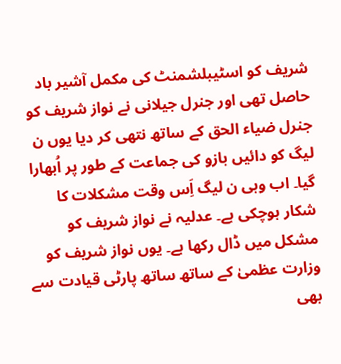شریف کو اسٹیبلشمنٹ کی مکمل آشیر باد حاصل تھی اور جنرل جیلانی نے نواز شریف کو جنرل ضیاء الحق کے ساتھ نتھی کر دیا یوں ن لیگ کو دائیں بازو کی جماعت کے طور پر اُبھارا گیا۔ اب وہی ن لیگ اَِس وقت مشکلات کا شکار ہوچکی ہے۔ عدلیہ نے نواز شریف کو مشکل میں ڈال رکھا ہے۔ یوں نواز شریف کو وزارت عظمیٰ کے ساتھ ساتھ پارٹی قیادت سے بھی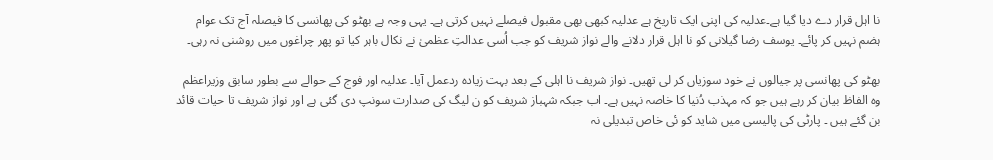نا اہل قرار دے دیا گیا ہے۔عدلیہ کی اپنی ایک تاریخ ہے عدلیہ کبھی بھی مقبول فیصلے نہیں کرتی ہے۔ یہی وجہ ہے بھٹو کی پھانسی کا فیصلہ آج تک عوام ہضم نہیں کر پائے۔ یوسف رضا گیلانی کو نا اہل قرار دلانے والے نواز شریف کو جب اُسی عدالتِ عظمیٰ نے نکال باہر کیا تو پھر چراغوں میں روشنی نہ رہی۔

بھٹو کی پھانسی پر جیالوں نے خود سوزیاں کر لی تھیں۔ نواز شریف نا اہلی کے بعد بہت زیادہ ردعمل آیا۔ عدلیہ اور فوج کے حوالے سے بطور سابق وزیراعظم وہ الفاظ بیان کر رہے ہیں جو کہ مہذب دُنیا کا خاصہ نہیں ہے۔ اب جبکہ شہباز شریف کو ن لیگ کی صدارت سونپ دی گئی ہے اور نواز شریف تا حیات قائد بن گئے ہیں ۔ پارٹی کی پالیسی میں شاید کو ئی خاص تبدیلی نہ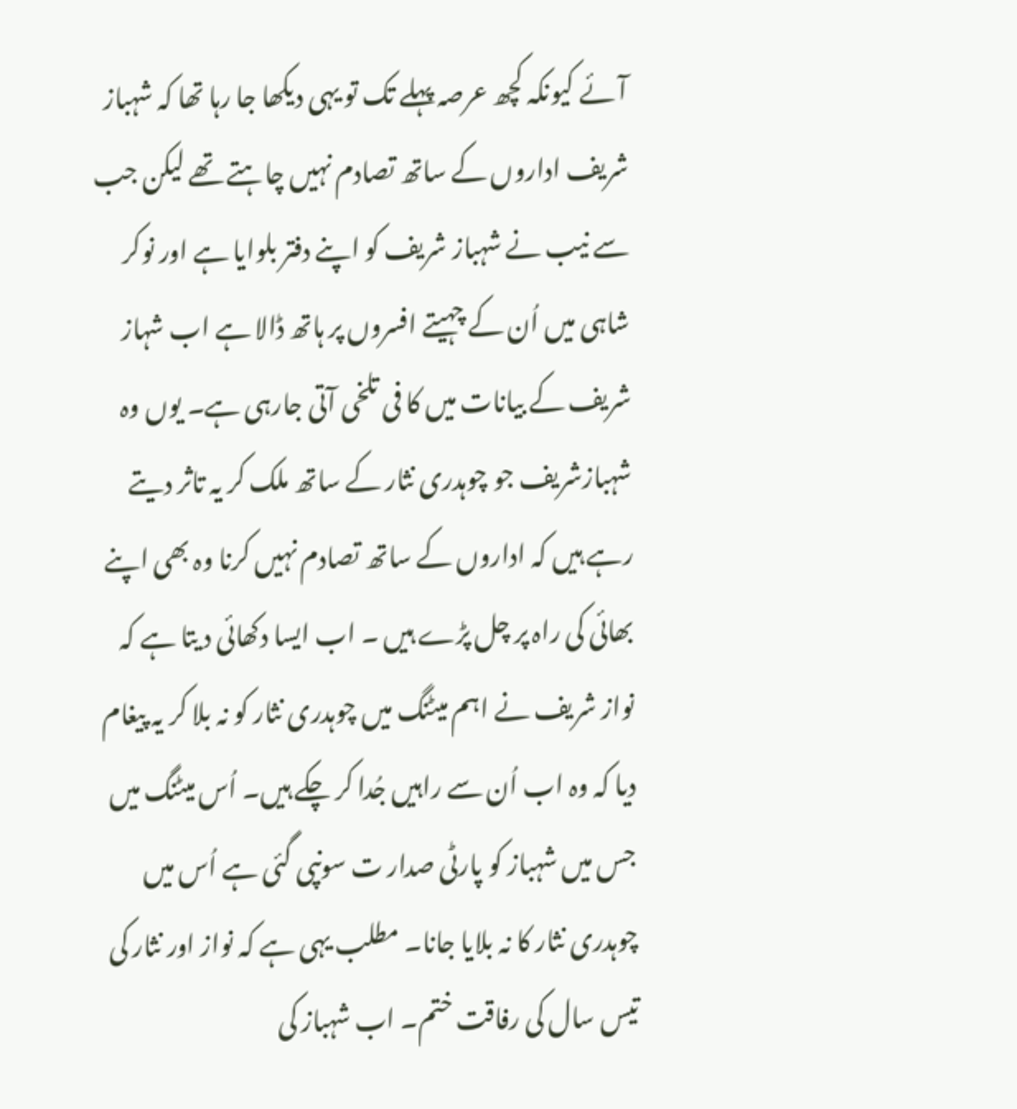آئے کیونکہ کچھ عرصہ پہلے تک تو یہی دیکھا جا رہا تھا کہ شہباز شریف اداروں کے ساتھ تصادم نہیں چاہتے تھے لیکن جب سے نیب نے شہباز شریف کو اپنے دفتر بلوایا ہے اور نوکر شاہی میں اُن کے چہیتے افسروں پر ہاتھ ڈالا ہے اب شہاز شریف کے بیانات میں کا فی تلخی آتی جارہی ہے۔ یوں وہ شہبازشریف جو چوہدری نثار کے ساتھ ملک کر یہ تاثر دیتے رہے ہیں کہ اداروں کے ساتھ تصادم نہیں کرنا وہ بھی اپنے بھائی کی راہ پر چل پڑے ہیں ۔ اب ایسا دکھائی د یتا ہے کہ نواز شریف نے اہم میٹنگ میں چوہدری نثار کو نہ بلا کر یہ پیغام دیا کہ وہ اب اُن سے راہیں جُدا کر چکے ہیں۔ اُس میٹنگ میں جس میں شہباز کو پارٹی صدار ت سونپی گئی ہے اُس میں چوہدری نثار کا نہ بلایا جانا۔ مطلب یہی ہے کہ نواز اور نثار کی تیس سال کی رفاقت ختم۔ اب شہباز کی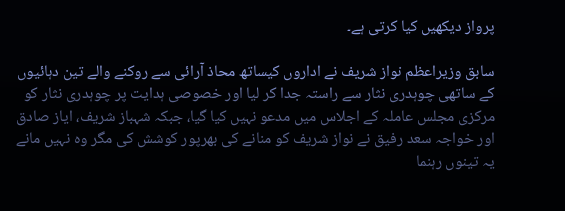پرواز دیکھیں کیا کرتی ہے۔

سابق وزیراعظم نواز شریف نے اداروں کیساتھ محاذ آرائی سے روکنے والے تین دہائیوں کے ساتھی چوہدری نثار سے راستہ جدا کر لیا اور خصوصی ہدایت پر چوہدری نثار کو مرکزی مجلس عاملہ کے اجلاس میں مدعو نہیں کیا گیا، جبکہ شہباز شریف، ایاز صادق اور خواجہ سعد رفیق نے نواز شریف کو منانے کی بھرپور کوشش کی مگر وہ نہیں مانے یہ تینوں رہنما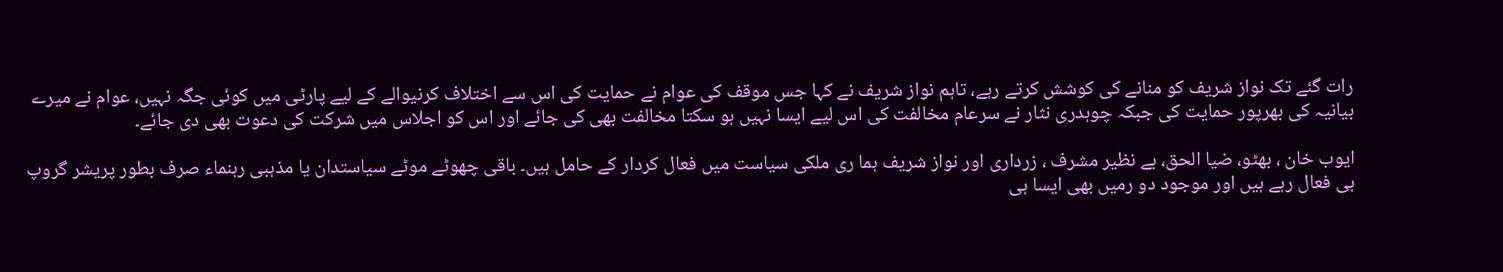رات گئے تک نواز شریف کو منانے کی کوشش کرتے رہے، تاہم نواز شریف نے کہا جس موقف کی عوام نے حمایت کی اس سے اختلاف کرنیوالے کے لیے پارٹی میں کوئی جگہ نہیں، عوام نے میرے بیانیہ کی بھرپور حمایت کی جبکہ چوہدری نثار نے سرعام مخالفت کی اس لیے ایسا نہیں ہو سکتا مخالفت بھی کی جائے اور اس کو اجلاس میں شرکت کی دعوت بھی دی جائے۔

ایوب خان ، بھٹو، ضیا الحق، بے نظیر مشرف ، زرداری اور نواز شریف ہما ری ملکی سیاست میں فعال کردار کے حامل ہیں۔ باقی چھوٹے موٹے سیاستدان یا مذہبی رہنماء صرف بطور پریشر گروپ ہی فعال رہے ہیں اور موجود دو رمیں بھی ایسا ہی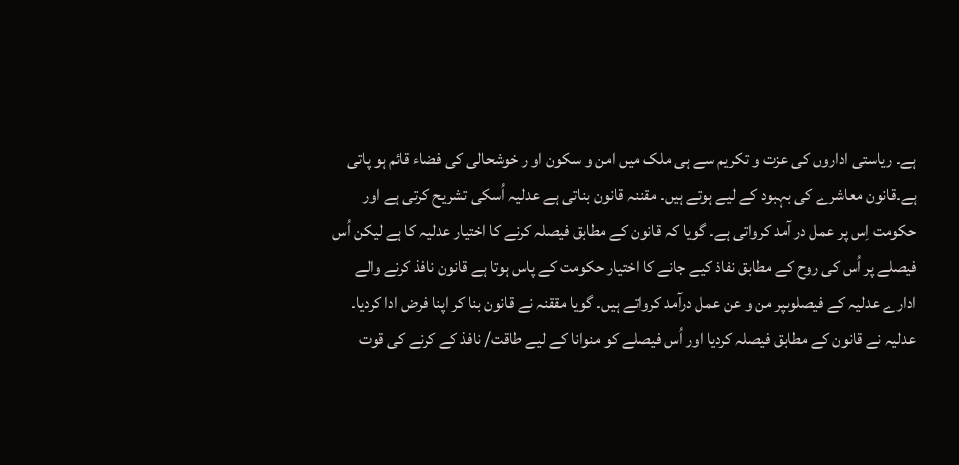ہے۔ ریاستی اداروں کی عزت و تکریم سے ہی ملک میں امن و سکون او ر خوشحالی کی فضاء قائم ہو پاتی ہے۔قانون معاشرے کی بہبود کے لیے ہوتے ہیں۔ مقننہ قانون بناتی ہے عدلیہ اُسکی تشریح کرتی ہے اور حکومت اِس پر عمل در آمد کرواتی ہے۔ گویا کہ قانون کے مطابق فیصلہ کرنے کا اختیار عدلیہ کا ہے لیکن اُس فیصلے پر اُس کی روح کے مطابق نفاذ کیے جانے کا اختیار حکومت کے پاس ہوتا ہے قانون نافذ کرنے والے ادارے عدلیہ کے فیصلوںپر من و عن عمل درآمد کرواتے ہیں۔ گویا مققنہ نے قانون بنا کر اپنا فرض ادا کردیا۔ عدلیہ نے قانون کے مطابق فیصلہ کردیا اور اُس فیصلے کو منوانا کے لیے طاقت/ نافذ کے کرنے کی قوت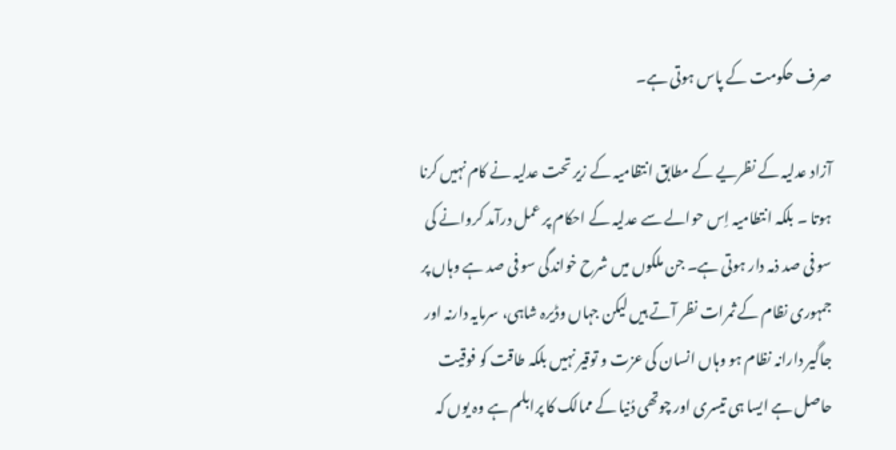صرف حکومت کے پاس ہوتی ہے۔

آزاد عدلیہ کے نظریے کے مطابق انتظامیہ کے زیر تحت عدلیہ نے کام نہیں کرنا ہوتا ۔ بلکہ انتطامیہ اِس حوالے سے عدلیہ کے احکام پر عمل درآمد کروانے کی سو فی صد ذمہ دار ہوتی ہے۔ جن ملکوں میں شرح خواندگی سو فی صد ہے وہاں پر جمہوری نظام کے ثمرات نظر آتے ہیں لیکن جہاں وڈیرہ شاہی، سرمایہ دارنہ اور جاگیر دارانہ نظام ہو وہاں انسان کی عزت و توقیر نہیں بلکہ طاقت کو فوقیت حاصل ہے ایسا ہی تیسری اور چوتھی دُنیا کے ممالک کا پرابلم ہے وہ یوں کہ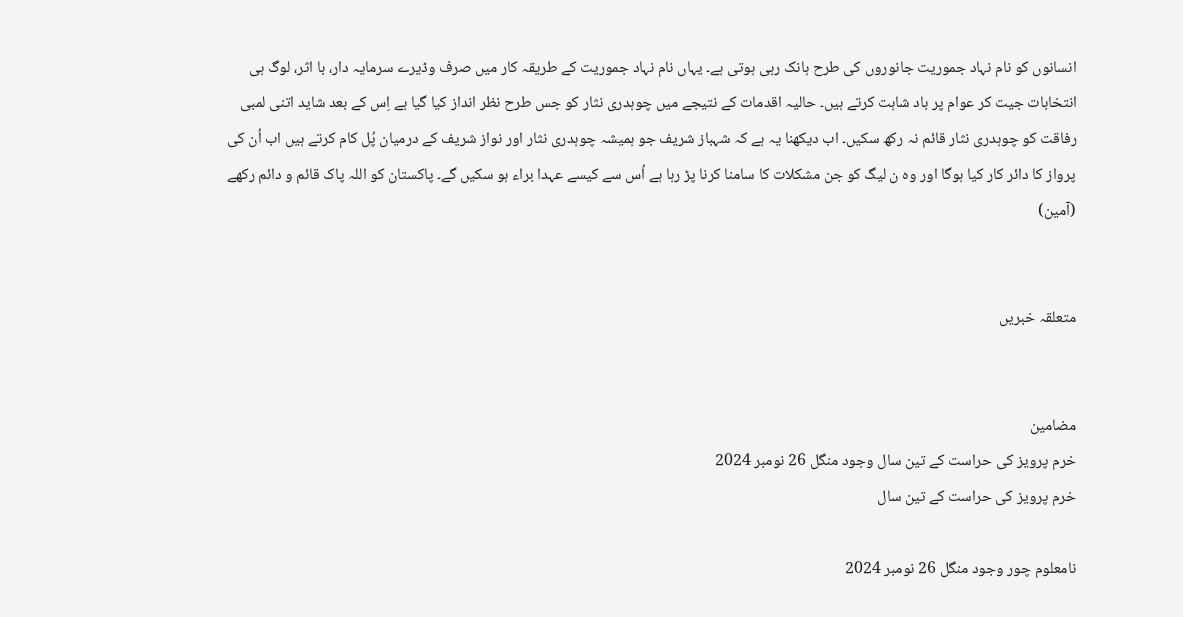انسانوں کو نام نہاد جموریت جانوروں کی طرح ہانک رہی ہوتی ہے۔ یہاں نام نہاد جموریت کے طریقہ کار میں صرف وڈیرے سرمایہ دار، با اثر، لوگ ہی انتخابات جیت کر عوام پر باد شاہت کرتے ہیں۔ حالیہ اقدمات کے نتیجے میں چوہدری نثار کو جس طرح نظر انداز کیا گیا ہے اِس کے بعد شاید اتنی لمبی رفاقت کو چوہدری نثار قائم نہ رکھ سکیں۔ اب دیکھنا یہ ہے کہ شہباز شریف جو ہمیشہ چوہدری نثار اور نواز شریف کے درمیان پُل کام کرتے ہیں اب اُن کی پرواز کا دائر کار کیا ہوگا اور وہ ن لیگ کو جن مشکلات کا سامنا کرنا پڑ رہا ہے اُس سے کیسے عہدا براء ہو سکیں گے۔ پاکستان کو اللہ پاک قائم و دائم رکھے (آمین)


متعلقہ خبریں


مضامین
خرم پرویز کی حراست کے تین سال وجود منگل 26 نومبر 2024
خرم پرویز کی حراست کے تین سال

نامعلوم چور وجود منگل 26 نومبر 2024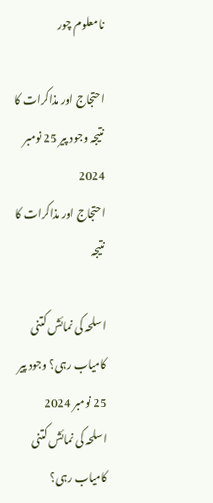نامعلوم چور

احتجاج اور مذاکرات کا نتیجہ وجود پیر 25 نومبر 2024
احتجاج اور مذاکرات کا نتیجہ

اسلحہ کی نمائش کتنی کامیاب رہی؟ وجود پیر 25 نومبر 2024
اسلحہ کی نمائش کتنی کامیاب رہی؟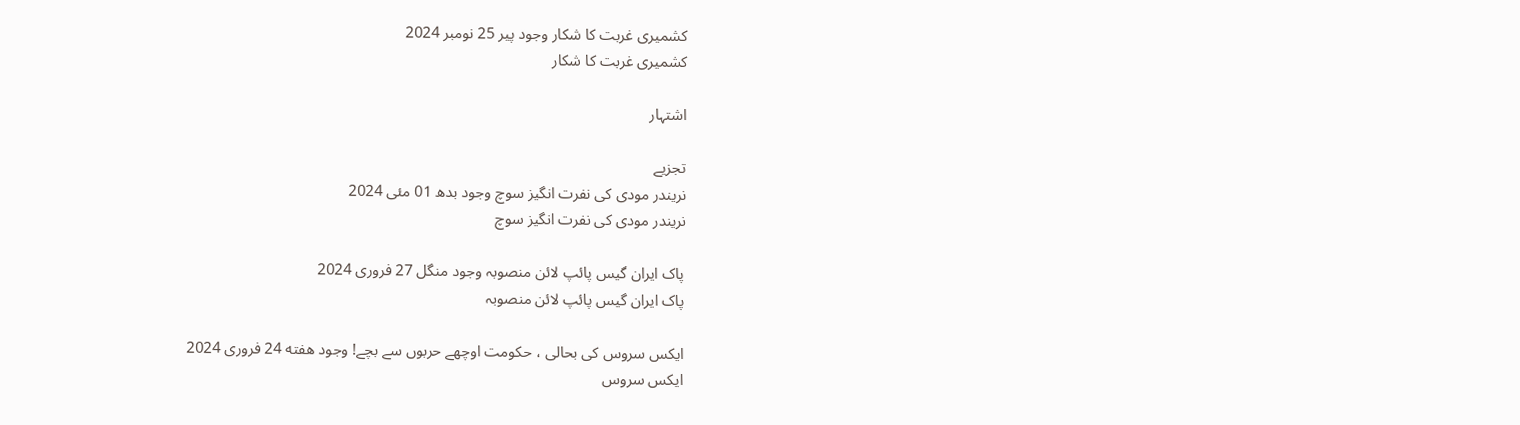کشمیری غربت کا شکار وجود پیر 25 نومبر 2024
کشمیری غربت کا شکار

اشتہار

تجزیے
نریندر مودی کی نفرت انگیز سوچ وجود بدھ 01 مئی 2024
نریندر مودی کی نفرت انگیز سوچ

پاک ایران گیس پائپ لائن منصوبہ وجود منگل 27 فروری 2024
پاک ایران گیس پائپ لائن منصوبہ

ایکس سروس کی بحالی ، حکومت اوچھے حربوں سے بچے! وجود هفته 24 فروری 2024
ایکس سروس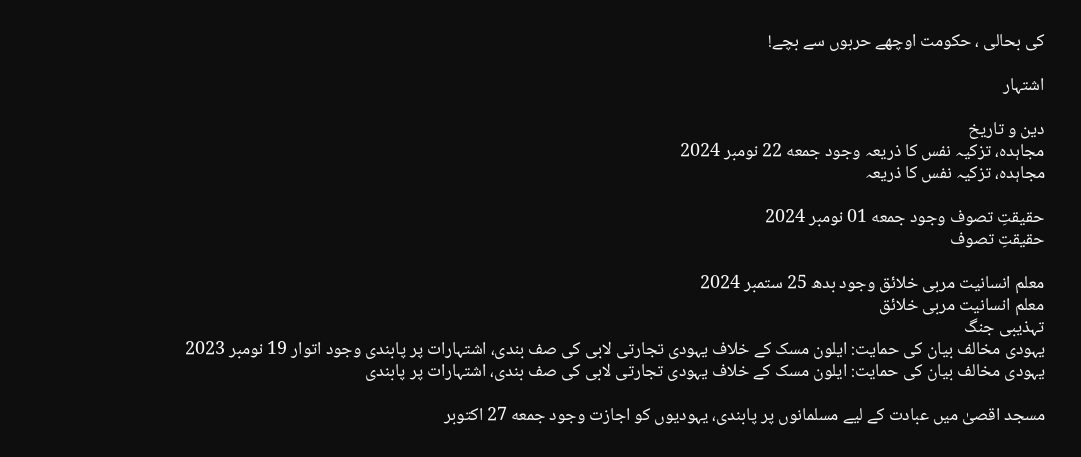کی بحالی ، حکومت اوچھے حربوں سے بچے!

اشتہار

دین و تاریخ
مجاہدہ، تزکیہ نفس کا ذریعہ وجود جمعه 22 نومبر 2024
مجاہدہ، تزکیہ نفس کا ذریعہ

حقیقتِ تصوف وجود جمعه 01 نومبر 2024
حقیقتِ تصوف

معلم انسانیت مربی خلائق وجود بدھ 25 ستمبر 2024
معلم انسانیت مربی خلائق
تہذیبی جنگ
یہودی مخالف بیان کی حمایت: ایلون مسک کے خلاف یہودی تجارتی لابی کی صف بندی، اشتہارات پر پابندی وجود اتوار 19 نومبر 2023
یہودی مخالف بیان کی حمایت: ایلون مسک کے خلاف یہودی تجارتی لابی کی صف بندی، اشتہارات پر پابندی

مسجد اقصیٰ میں عبادت کے لیے مسلمانوں پر پابندی، یہودیوں کو اجازت وجود جمعه 27 اکتوبر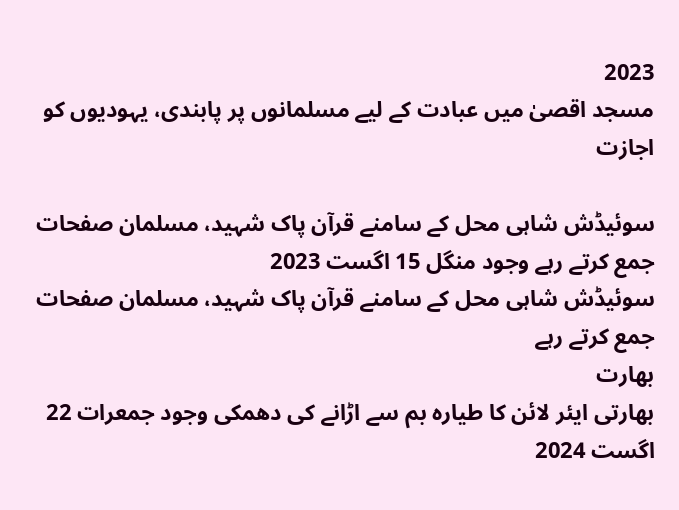2023
مسجد اقصیٰ میں عبادت کے لیے مسلمانوں پر پابندی، یہودیوں کو اجازت

سوئیڈش شاہی محل کے سامنے قرآن پاک شہید، مسلمان صفحات جمع کرتے رہے وجود منگل 15 اگست 2023
سوئیڈش شاہی محل کے سامنے قرآن پاک شہید، مسلمان صفحات جمع کرتے رہے
بھارت
بھارتی ایئر لائن کا طیارہ بم سے اڑانے کی دھمکی وجود جمعرات 22 اگست 2024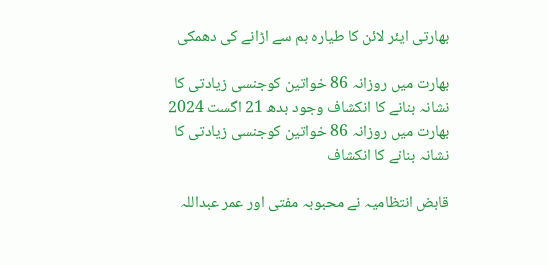بھارتی ایئر لائن کا طیارہ بم سے اڑانے کی دھمکی

بھارت میں روزانہ 86 خواتین کوجنسی زیادتی کا نشانہ بنانے کا انکشاف وجود بدھ 21 اگست 2024
بھارت میں روزانہ 86 خواتین کوجنسی زیادتی کا نشانہ بنانے کا انکشاف

قابض انتظامیہ نے محبوبہ مفتی اور عمر عبداللہ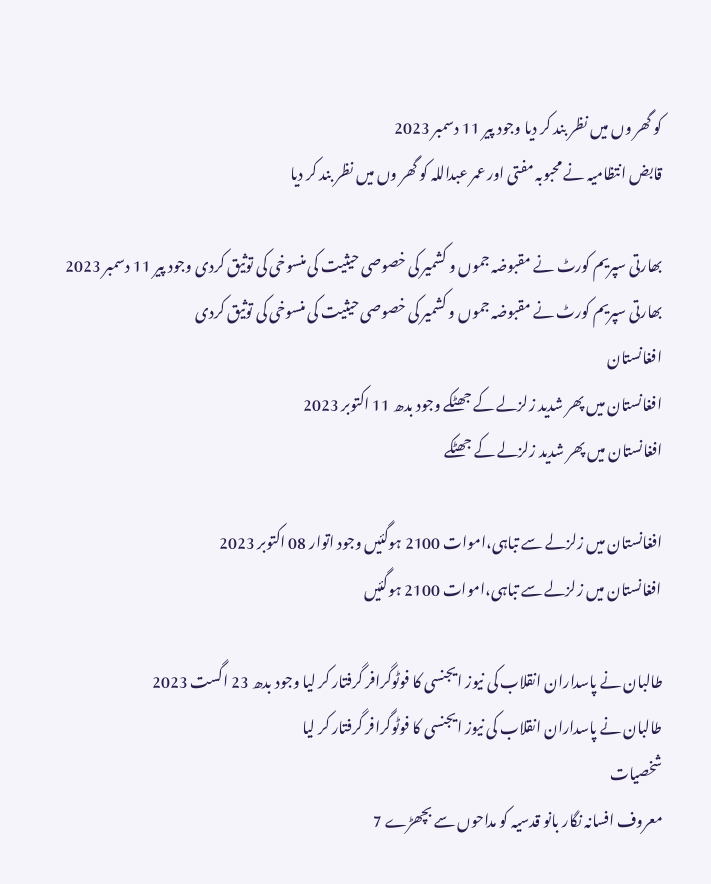کو گھر وں میں نظر بند کر دیا وجود پیر 11 دسمبر 2023
قابض انتظامیہ نے محبوبہ مفتی اور عمر عبداللہ کو گھر وں میں نظر بند کر دیا

بھارتی سپریم کورٹ نے مقبوضہ جموں و کشمیر کی خصوصی حیثیت کی منسوخی کی توثیق کردی وجود پیر 11 دسمبر 2023
بھارتی سپریم کورٹ نے مقبوضہ جموں و کشمیر کی خصوصی حیثیت کی منسوخی کی توثیق کردی
افغانستان
افغانستان میں پھر شدید زلزلے کے جھٹکے وجود بدھ 11 اکتوبر 2023
افغانستان میں پھر شدید زلزلے کے جھٹکے

افغانستان میں زلزلے سے تباہی،اموات 2100 ہوگئیں وجود اتوار 08 اکتوبر 2023
افغانستان میں زلزلے سے تباہی،اموات 2100 ہوگئیں

طالبان نے پاسداران انقلاب کی نیوز ایجنسی کا فوٹوگرافر گرفتار کر لیا وجود بدھ 23 اگست 2023
طالبان نے پاسداران انقلاب کی نیوز ایجنسی کا فوٹوگرافر گرفتار کر لیا
شخصیات
معروف افسانہ نگار بانو قدسیہ کو مداحوں سے بچھڑے 7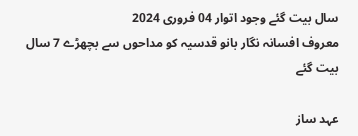سال بیت گئے وجود اتوار 04 فروری 2024
معروف افسانہ نگار بانو قدسیہ کو مداحوں سے بچھڑے 7 سال بیت گئے

عہد ساز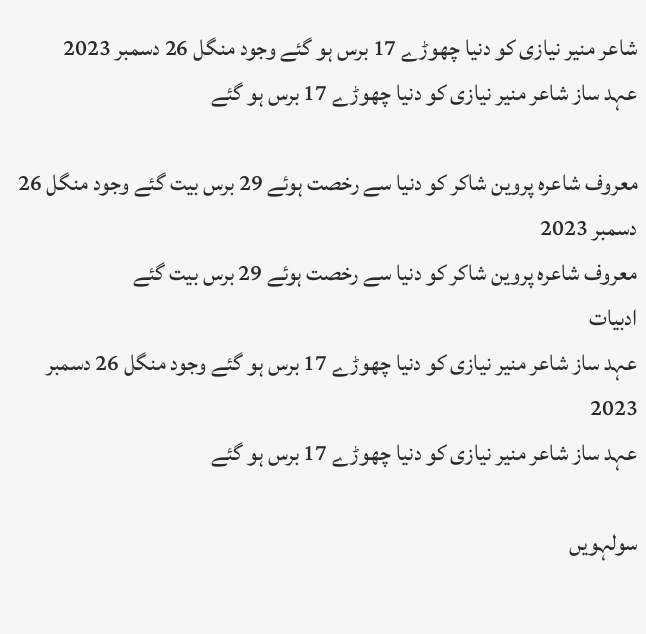شاعر منیر نیازی کو دنیا چھوڑے 17 برس ہو گئے وجود منگل 26 دسمبر 2023
عہد ساز شاعر منیر نیازی کو دنیا چھوڑے 17 برس ہو گئے

معروف شاعرہ پروین شاکر کو دنیا سے رخصت ہوئے 29 برس بیت گئے وجود منگل 26 دسمبر 2023
معروف شاعرہ پروین شاکر کو دنیا سے رخصت ہوئے 29 برس بیت گئے
ادبیات
عہد ساز شاعر منیر نیازی کو دنیا چھوڑے 17 برس ہو گئے وجود منگل 26 دسمبر 2023
عہد ساز شاعر منیر نیازی کو دنیا چھوڑے 17 برس ہو گئے

سولہویں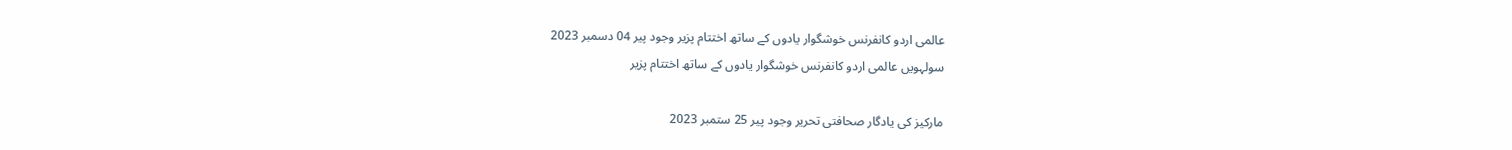عالمی اردو کانفرنس خوشگوار یادوں کے ساتھ اختتام پزیر وجود پیر 04 دسمبر 2023
سولہویں عالمی اردو کانفرنس خوشگوار یادوں کے ساتھ اختتام پزیر

مارکیز کی یادگار صحافتی تحریر وجود پیر 25 ستمبر 2023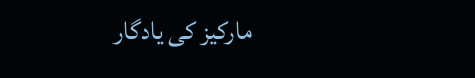مارکیز کی یادگار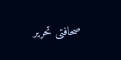صحافتی تحریر